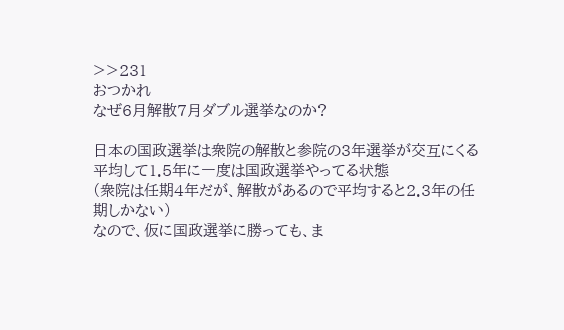>>231
おつかれ
なぜ6月解散7月ダブル選挙なのか?

日本の国政選挙は衆院の解散と参院の3年選挙が交互にくる
平均して1.5年に一度は国政選挙やってる状態
(衆院は任期4年だが、解散があるので平均すると2.3年の任期しかない)
なので、仮に国政選挙に勝っても、ま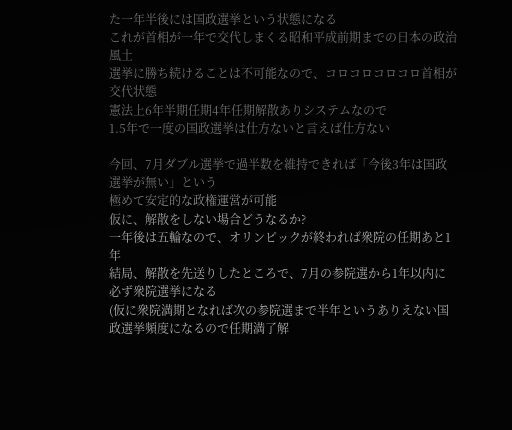た一年半後には国政選挙という状態になる
これが首相が一年で交代しまくる昭和平成前期までの日本の政治風土
選挙に勝ち続けることは不可能なので、コロコロコロコロ首相が交代状態
憲法上6年半期任期4年任期解散ありシステムなので
1.5年で一度の国政選挙は仕方ないと言えば仕方ない

今回、7月ダブル選挙で過半数を維持できれば「今後3年は国政選挙が無い」という
極めて安定的な政権運営が可能
仮に、解散をしない場合どうなるか?
一年後は五輪なので、オリンピックが終われば衆院の任期あと1年
結局、解散を先送りしたところで、7月の参院選から1年以内に必ず衆院選挙になる
(仮に衆院満期となれば次の参院選まで半年というありえない国政選挙頻度になるので任期満了解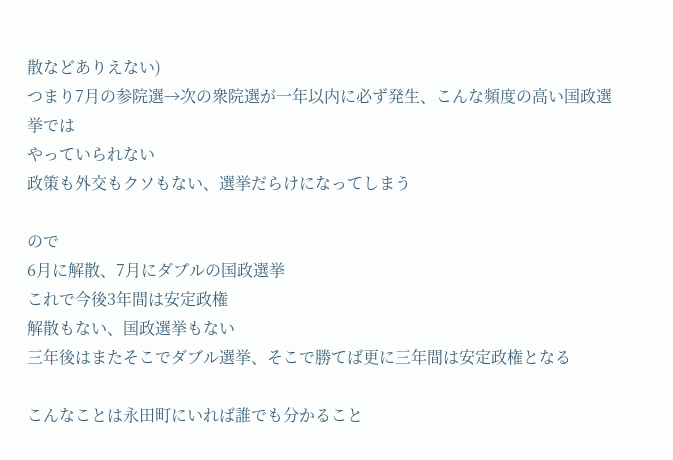散などありえない)
つまり7月の参院選→次の衆院選が一年以内に必ず発生、こんな頻度の高い国政選挙では
やっていられない
政策も外交もクソもない、選挙だらけになってしまう

ので
6月に解散、7月にダブルの国政選挙
これで今後3年間は安定政権
解散もない、国政選挙もない
三年後はまたそこでダブル選挙、そこで勝てば更に三年間は安定政権となる

こんなことは永田町にいれば誰でも分かること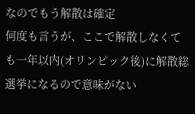なのでもう解散は確定
何度も言うが、ここで解散しなくても一年以内(オリンピック後)に解散総選挙になるので意味がない